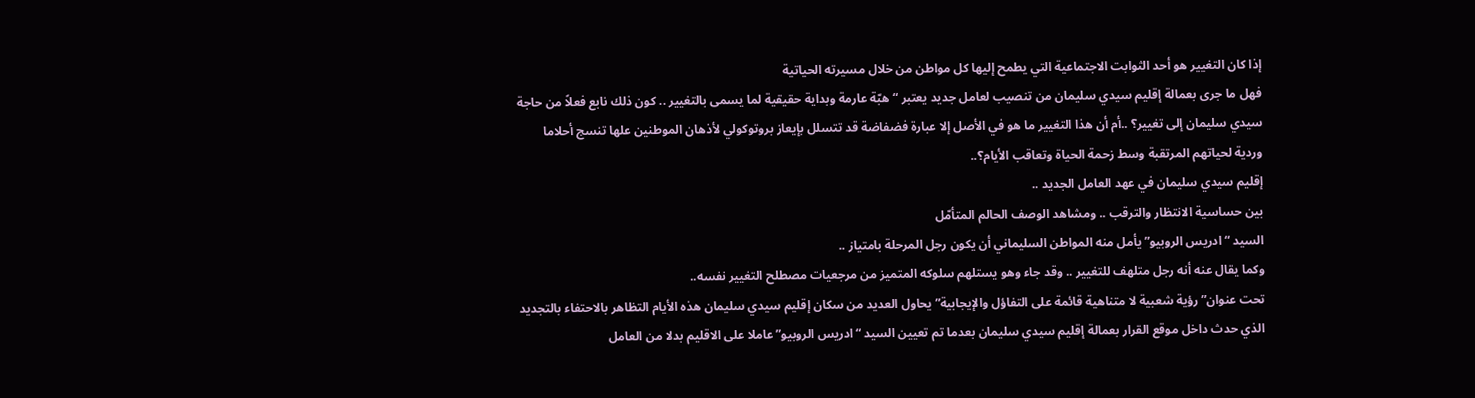إذا كان التغيير هو أحد الثوابت الاجتماعية التي يطمح إليها كل مواطن من خلال مسيرته الحياتية
فهل ما جرى بعمالة إقليم سيدي سليمان من تنصيب لعامل جديد يعتبر “هبّة عارمة وبداية حقيقية لما يسمى بالتغيير .. كون ذلك نابع فعلاً من حاجة سيدي سليمان إلى تغيير؟ ..أم أن هذا التغيير ما هو في الأصل إلا عبارة فضفاضة قد تتسلل بإيعاز بروتوكولي لأذهان الموطنين علها تنسج أحلاما وردية لحياتهم المرتقبة وسط زحمة الحياة وتعاقب الأيام؟..
إقليم سيدي سليمان في عهد العامل الجديد ..
بين حساسية الانتظار والترقب .. ومشاهد الوصف الحالم المتأمّل
السيد “ادريس الروبيو” يأمل منه المواطن السليماني أن يكون رجل المرحلة بامتياز ..
وكما يقال عنه أنه رجل متلهف للتغيير .. وقد جاء وهو يستلهم سلوكه المتميز من مرجعيات مصطلح التغيير نفسه..
تحت عنوان” رؤية شعبية لا متناهية قائمة على التفاؤل والإيجابية” يحاول العديد من سكان إقليم سيدي سليمان هذه الأيام التظاهر بالاحتفاء بالتجديد الذي حدث داخل موقع القرار بعمالة إقليم سيدي سليمان بعدما تم تعيين السيد “ادريس الروبيو” عاملا على الاقليم بدلا من العامل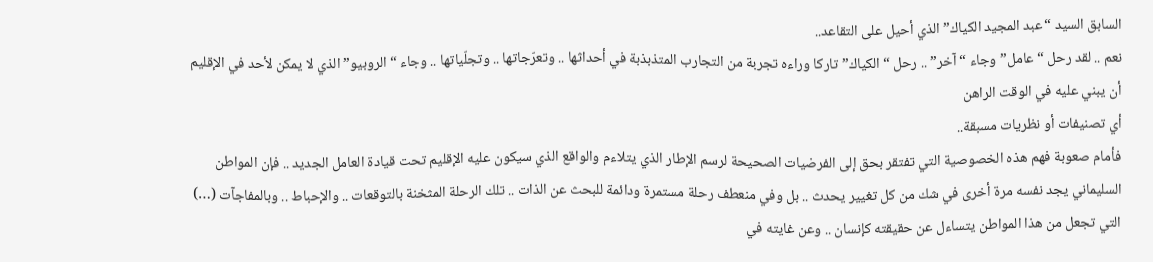السابق السيد “عبد المجيد الكياك” الذي أحيل على التقاعد..
نعم .. لقد رحل “عامل” وجاء “آخر” .. رحل “الكياك” تاركا وراءه تجربة من التجارب المتذبذبة في أحداثها .. وتعرّجاتها .. وتجلّياتها .. وجاء “الروبيو” الذي لا يمكن لأحد في الإقليم أن يبني عليه في الوقت الراهن
أي تصنيفات أو نظريات مسبقة..
فأمام صعوبة فهم هذه الخصوصية التي تفتقر بحق إلى الفرضيات الصحيحة لرسم الإطار الذي يتلاءم والواقع الذي سيكون عليه الإقليم تحت قيادة العامل الجديد .. فإن المواطن السليماني يجد نفسه مرة أخرى في شك من كل تغيير يحدث .. بل وفي منعطف رحلة مستمرة ودائمة للبحث عن الذات .. تلك الرحلة المثخنة بالتوقعات .. والإحباط .. وبالمفاجآت (…) التي تجعل من هذا المواطن يتساءل عن حقيقته كإنسان .. وعن غايته في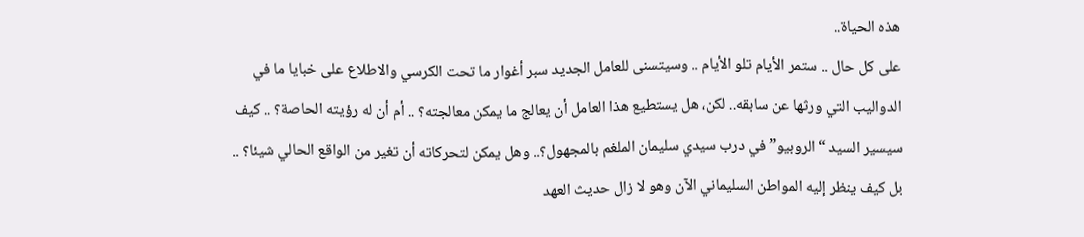هذه الحياة..
على كل حال .. ستمر الأيام تلو الأيام .. وسيتسنى للعامل الجديد سبر أغوار ما تحت الكرسي والاطلاع على خبايا ما في الدواليب التي ورثها عن سابقه.. لكن، هل يستطيع هذا العامل أن يعالج ما يمكن معالجته؟ .. أم أن له رؤيته الحاصة؟ .. كيف سيسير السيد “الروبيو” في درب سيدي سليمان الملغم بالمجهول؟.. وهل يمكن لتحركاته أن تغير من الواقع الحالي شيئا؟ .. بل كيف ينظر إليه المواطن السليماني الآن وهو لا زال حديث العهد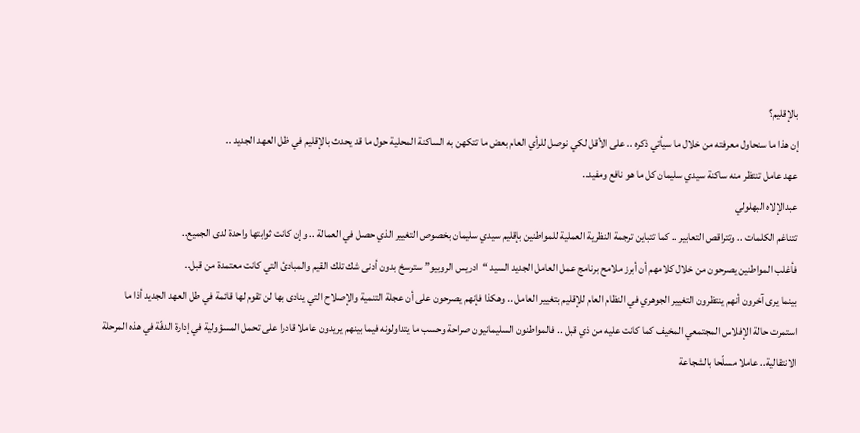بالإقليم؟
إن هذا ما سنحاول معرفته من خلال ما سيأتي ذكره .. على الأقل لكي نوصل للرأي العام بعض ما تتكهن به الساكنة المحلية حول ما قد يحدث بالإقليم في ظل العهد الجديد ..
عهد عامل تنتظر منه ساكنة سيدي سليمان كل ما هو نافع ومفيد..
عبدالإلاه البهلولي
تتناغم الكلمات .. وتتراقص التعابير .. كما تتباين ترجمة النظرية العملية للمواطنين بإقليم سيدي سليمان بخصوص التغيير الذي حصل في العمالة .. وإن كانت ثوابتها واحدة لدى الجميع..
فأغلب المواطنين يصرحون من خلال كلامهم أن أبرز ملامح برنامج عمل العامل الجديد السيد “ادريس الروبيو” سترسخ بدون أدنى شك تلك القيم والمبادئ التي كانت معتمدة من قبل..
بينما يرى آخرون أنهم ينتظرون التغيير الجوهري في النظام العام للإقليم بتغيير العامل .. وهكذا فإنهم يصرحون على أن عجلة التنمية والإصلاح التي ينادى بها لن تقوم لها قائمة في طل العهد الجديد أذا ما استمرت حالة الإفلاس المجتمعي المخيف كما كانت عليه من ذي قبل .. فالمواطنون السليمانيون صراحة وحسب ما يتداولونه فيما بينهم يريدون عاملا قادرا على تحمل المسؤولية في إدارة الدفّة في هذه المرحلة الانتقالية.. عاملا مسلّحا بالشجاعة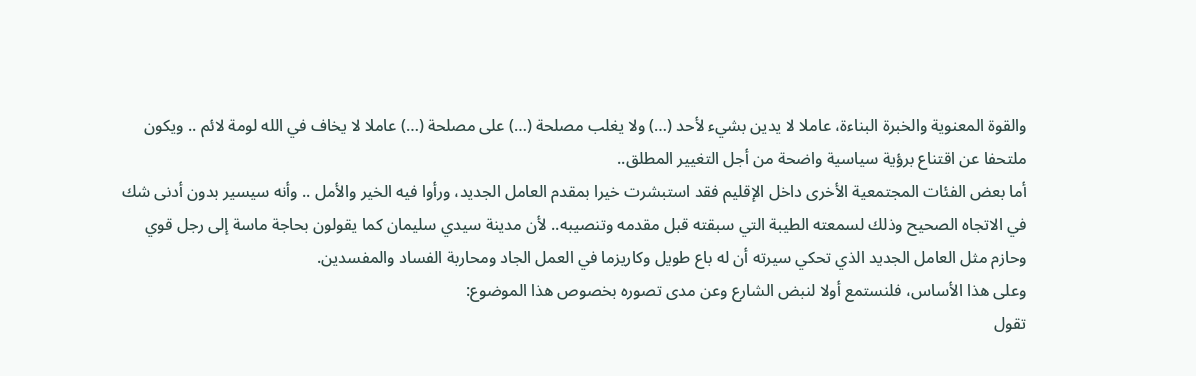والقوة المعنوية والخبرة البناءة، عاملا لا يدين بشيء لأحد (…) ولا يغلب مصلحة (…) على مصلحة (…) عاملا لا يخاف في الله لومة لائم .. ويكون ملتحفا عن اقتناع برؤية سياسية واضحة من أجل التغيير المطلق..
أما بعض الفئات المجتمعية الأخرى داخل الإقليم فقد استبشرت خيرا بمقدم العامل الجديد، ورأوا فيه الخير والأمل .. وأنه سيسير بدون أدنى شك في الاتجاه الصحيح وذلك لسمعته الطيبة التي سبقته قبل مقدمه وتنصيبه.. لأن مدينة سيدي سليمان كما يقولون بحاجة ماسة إلى رجل قوي وحازم مثل العامل الجديد الذي تحكي سيرته أن له باع طويل وكاريزما في العمل الجاد ومحاربة الفساد والمفسدين.
وعلى هذا الأساس، فلنستمع أولا لنبض الشارع وعن مدى تصوره بخصوص هذا الموضوع:
تقول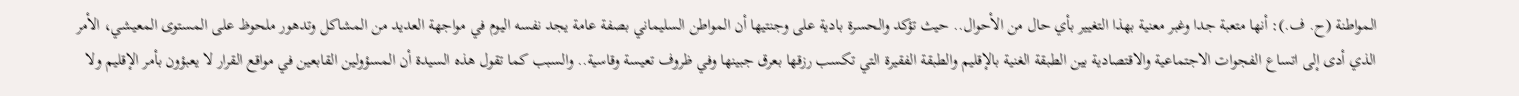المواطنة (ح. ف.): أنها متعبة جدا وغبر معنية بهذا التغيير بأي حال من الأحوال.. حيث تؤكد والحسرة بادية على وجنتيها أن المواطن السليماني بصفة عامة يجد نفسه اليوم في مواجهة العديد من المشاكل وتدهور ملحوظ على المستوى المعيشي، الأمر الذي أدى إلى اتساع الفجوات الاجتماعية والاقتصادية بين الطبقة الغنية بالإقليم والطبقة الفقيرة التي تكسب رزقها بعرق جبينها وفي ظروف تعيسة وقاسية.. والسبب كما تقول هذه السيدة أن المسؤولين القابعين في مواقع القرار لا يعبؤون بأمر الإقليم ولا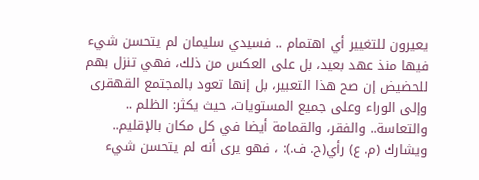يعيرون للتغيير أي اهتمام .. فسيدي سليمان لم يتحسن شيء فيها منذ عهد بعيد، بل على العكس من ذلك، فهي تنزل بهم للحضيض إن صح هذا التعبير، بل إنها تعود بالمجتمع القهقرى وإلى الوراء وعلى جميع المستويات، حيث يكثر: الظلم .. والتعاسة.. والفقر، والقمامة أيضا في كل مكان بالإقليم..
ويشارك (م. ع) رأي(ح. ف.): ، فهو يرى أنه لم يتحسن شيء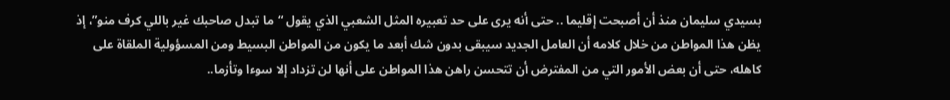بسيدي سليمان منذ أن أصبحت إقليما .. حتى أنه يرى على حد تعبيره المثل الشعبي الذي يقول “ما تبدل صاحبك غير باللي كرف منو”، إذ يظن هذا المواطن من خلال كلامه أن العامل الجديد سيبقى بدون شك أبعد ما يكون من المواطن البسيط ومن المسؤولية الملقاة على كاهله، حتى أن بعض الأمور التي من المفترض أن تتحسن راهن هذا المواطن على أنها لن تزداد إلا سوءا وتأزما..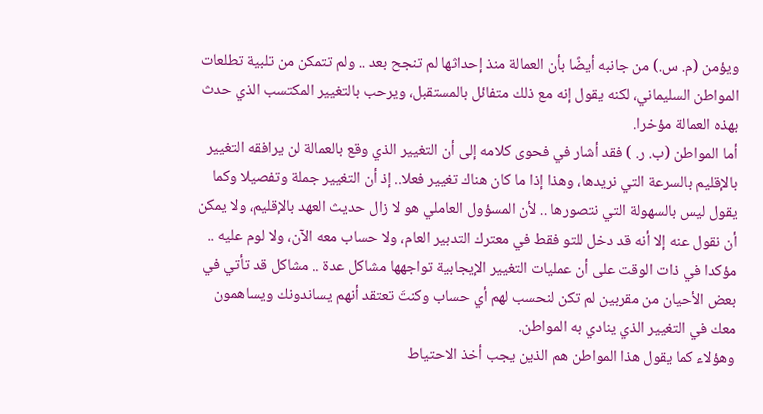ويؤمن (م. س.) من جانبه أيضًا بأن العمالة منذ إحداثها لم تنجح بعد .. ولم تتمكن من تلبية تطلعات المواطن السليماني، لكنه يقول إنه مع ذلك متفائل بالمستقبل، ويرحب بالتغيير المكتسب الذي حدث بهذه العمالة مؤخرا.
أما المواطن (ب. ر. ) فقد أشار في فحوى كلامه إلى أن التغيير الذي وقع بالعمالة لن يرافقه التغيير بالإقليم بالسرعة التي نريدها، وهذا إذا ما كان هناك تغيير فعلا.. إذ أن التغيير جملة وتفصيلا وكما يقول ليس بالسهولة التي نتصورها .. لأن المسؤول العاملي هو لا زال حديث العهد بالإقليم، ولا يمكن أن نقول عنه إلا أنه قد دخل للتو فقط في معترك التدبير العام، ولا حساب معه الآن، ولا لوم عليه .. مؤكدا في ذات الوقت على أن عمليات التغيير الإيجابية تواجهها مشاكل عدة .. مشاكل قد تأتي في بعض الأحيان من مقربين لم تكن لنحسب لهم أي حساب وكنتَ تعتقد أنهم يساندونك ويساهمون معك في التغيير الذي ينادي به المواطن.
وهؤلاء كما يقول هذا المواطن هم الذين يجب أخذ الاحتياط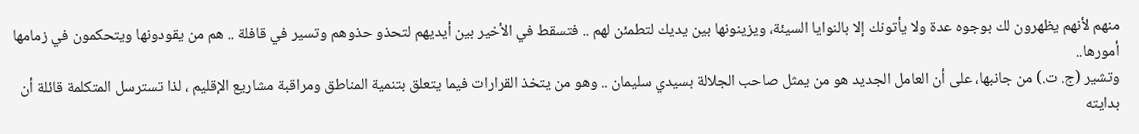منهم لأنهم يظهرون لك بوجوه عدة ولا يأتونك إلا بالنوايا السيئة، ويزينونها بين يديك لتطمئن لهم .. فتسقط في الأخير بين أيديهم لتحذو حذوهم وتسير في قافلة .. هم من يقودونها ويتحكمون في زمامها أمورها..
وتشير (ج. ت.) من جانبها، على أن العامل الجديد هو من يمثل صاحب الجلالة بسيدي سليمان .. وهو من يتخذ القرارات فيما يتعلق بتنمية المناطق ومراقبة مشاريع الإقليم ، لذا تسترسل المتكلمة قائلة أن بدايته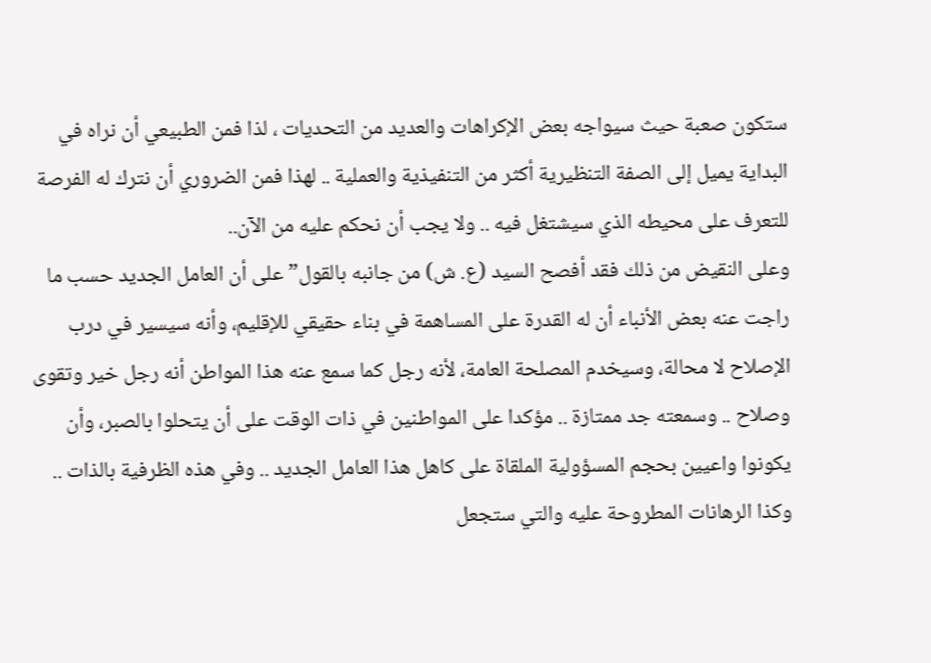ستكون صعبة حيث سيواجه بعض الإكراهات والعديد من التحديات ، لذا فمن الطبيعي أن نراه في البداية يميل إلى الصفة التنظيرية أكثر من التنفيذية والعملية .. لهذا فمن الضروري أن نترك له الفرصة للتعرف على محيطه الذي سيشتغل فيه .. ولا يجب أن نحكم عليه من الآن..
وعلى النقيض من ذلك فقد أفصح السيد (ع. ش) من جانبه بالقول” على أن العامل الجديد حسب ما راجت عنه بعض الأنباء أن له القدرة على المساهمة في بناء حقيقي للإقليم، وأنه سيسير في درب الإصلاح لا محالة، وسيخدم المصلحة العامة، لأنه رجل كما سمع عنه هذا المواطن أنه رجل خير وتقوى وصلاح .. وسمعته جد ممتازة .. مؤكدا على المواطنين في ذات الوقت على أن يتحلوا بالصبر، وأن يكونوا واعيين بحجم المسؤولية الملقاة على كاهل هذا العامل الجديد .. وفي هذه الظرفية بالذات .. وكذا الرهانات المطروحة عليه والتي ستجعل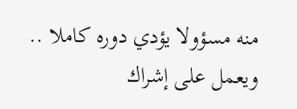منه مسؤولا يؤدي دوره كاملا .. ويعمل على إشراك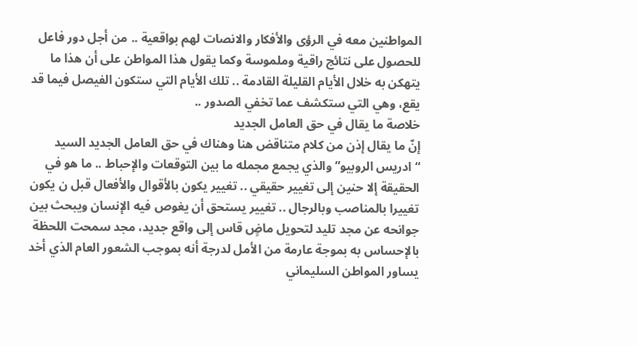المواطنين معه في الرؤى والأفكار والانصات لهم بواقعية .. من أجل دور فاعل للحصول على نتائج راقية وملموسة وكما يقول هذا المواطن على أن هذا ما يتهكن به خلال الأيام القليلة القادمة .. تلك الأيام التي ستكون الفيصل فيما قد يقع، وهي التي ستكشف عما تخفي الصدور ..
خلاصة ما يقال في حق العامل الجديد
إنّ ما يقال إذن من كلام متناقض هنا وهناك في حق العامل الجديد السيد “ادريس الروبيو” والذي يجمع مجمله ما بين التوقعات والإحباط .. ما هو في الحقيقة إلا حنين إلى تغيير حقيقي .. تغيير يكون بالأقوال والأفعال قبل ن يكون تغييرا بالمناصب وبالرجال .. تغيير يستحق أن يغوص فيه الإنسان ويبحث بين جوانحه عن مجد تليد لتحويل ماضٍ قاس إلى واقع جديد، مجد سمحت اللحظة بالإحساس به بموجة عارمة من الأمل لدرجة أنه بموجب الشعور العام الذي أخد يساور المواطن السليماني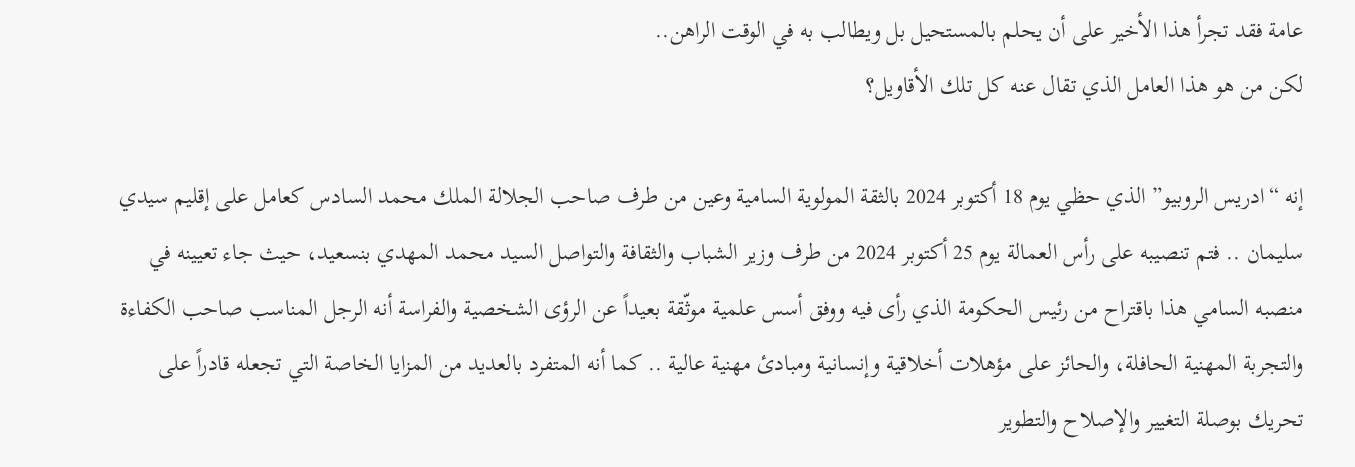عامة فقد تجرأ هذا الأخير على أن يحلم بالمستحيل بل ويطالب به في الوقت الراهن..
لكن من هو هذا العامل الذي تقال عنه كل تلك الأقاويل؟

إنه “ادريس الروبيو” الذي حظي يوم 18 أكتوبر 2024 بالثقة المولوية السامية وعين من طرف صاحب الجلالة الملك محمد السادس كعامل على إقليم سيدي سليمان .. فتم تنصيبه على رأس العمالة يوم 25 أكتوبر 2024 من طرف وزير الشباب والثقافة والتواصل السيد محمد المهدي بنسعيد، حيث جاء تعيينه في منصبه السامي هذا باقتراح من رئيس الحكومة الذي رأى فيه ووفق أسس علمية موثّقة بعيداً عن الرؤى الشخصية والفراسة أنه الرجل المناسب صاحب الكفاءة والتجربة المهنية الحافلة، والحائز على مؤهلات أخلاقية وإنسانية ومبادئ مهنية عالية .. كما أنه المتفرد بالعديد من المزايا الخاصة التي تجعله قادراً على تحريك بوصلة التغيير والإصلاح والتطوير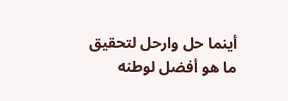أينما حل وارحل لتحقيق ما هو أفضل لوطنه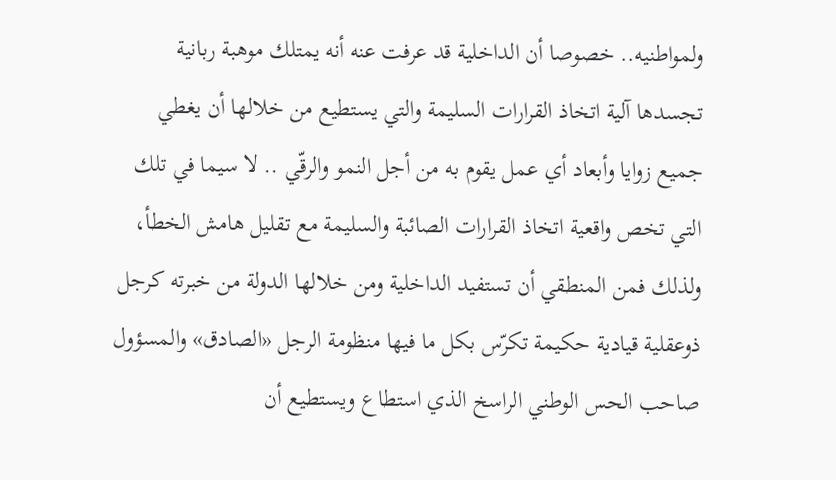ولمواطنيه.. خصوصا أن الداخلية قد عرفت عنه أنه يمتلك موهبة ربانية تجسدها آلية اتخاذ القرارات السليمة والتي يستطيع من خلالها أن يغطي جميع زوايا وأبعاد أي عمل يقوم به من أجل النمو والرقّي .. لا سيما في تلك التي تخص واقعية اتخاذ القرارات الصائبة والسليمة مع تقليل هامش الخطأ، ولذلك فمن المنطقي أن تستفيد الداخلية ومن خلالها الدولة من خبرته كرجل ذوعقلية قيادية حكيمة تكرّس بكل ما فيها منظومة الرجل «الصادق» والمسؤول صاحب الحس الوطني الراسخ الذي استطاع ويستطيع أن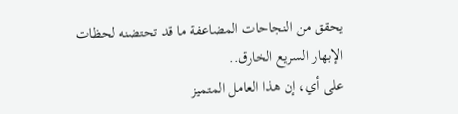يحقق من النجاحات المضاعفة ما قد تحتضنه لحظات الإبهار السريع الخارق..
على أي، إن هذا العامل المتميز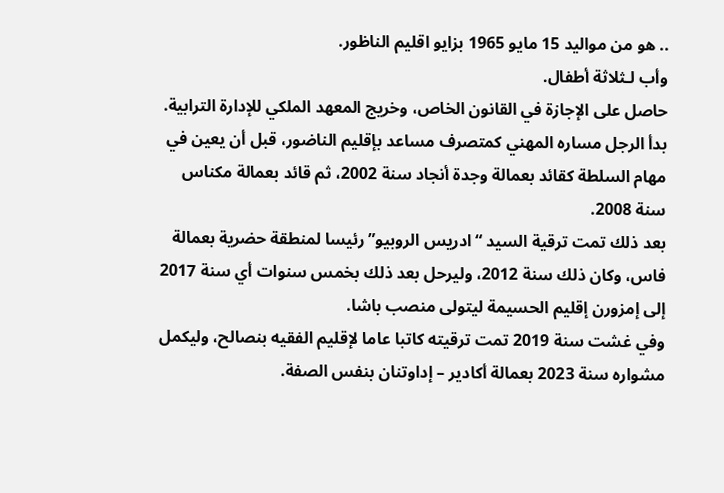.. هو من مواليد 15 مايو 1965 بزايو اقليم الناظور.
وأب لـثلاثة أطفال.
حاصل على الإجازة في القانون الخاص، وخريج المعهد الملكي للإدارة الترابية.
بدأ الرجل مساره المهني كمتصرف مساعد بإقليم الناضور، قبل أن يعين في مهام السلطة كقائد بعمالة وجدة أنجاد سنة 2002، ثم قائد بعمالة مكناس سنة 2008.
بعد ذلك تمت ترقية السيد “ادريس الروبيو” رئيسا لمنطقة حضرية بعمالة فاس، وكان ذلك سنة 2012، وليرحل بعد ذلك بخمس سنوات أي سنة 2017 إلى إمزورن إقليم الحسيمة ليتولى منصب باشا.
وفي غشت سنة 2019 تمت ترقيته كاتبا عاما لإقليم الفقيه بنصالح، وليكمل مشواره سنة 2023 بعمالة أكادير – إداوتنان بنفس الصفة.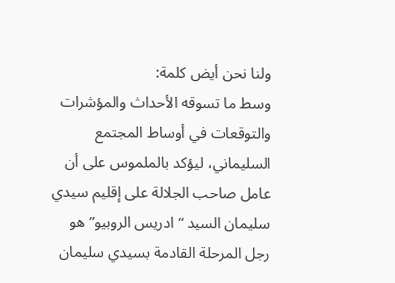ولنا نحن أيض كلمة:
وسط ما تسوقه الأحداث والمؤشرات والتوقعات في أوساط المجتمع السليماني، ليؤكد بالملموس على أن عامل صاحب الجلالة على إقليم سيدي سليمان السيد “ادريس الروبيو” هو رجل المرحلة القادمة بسيدي سليمان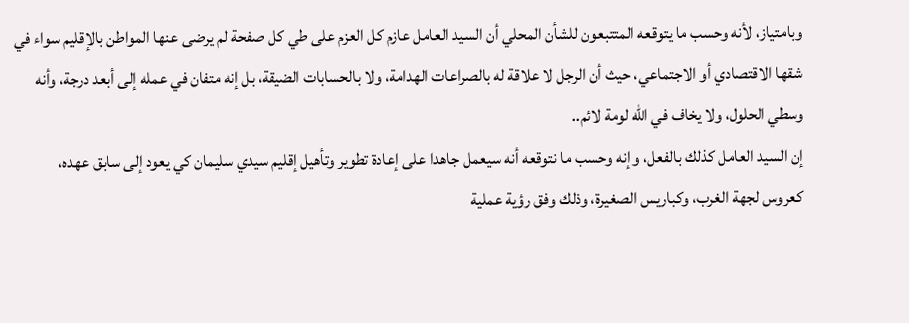وبامتياز، لأنه وحسب ما يتوقعه المتتبعون للشأن المحلي أن السيد العامل عازم كل العزم على طي كل صفحة لم يرضى عنها المواطن بالإقليم سواء في شقها الاقتصادي أو الاجتماعي، حيث أن الرجل لا علاقة له بالصراعات الهدامة، ولا بالحسابات الضيقة، بل إنه متفان في عمله إلى أبعد درجة، وأنه وسطي الحلول، ولا يخاف في الله لومة لائم..
إن السيد العامل كذلك بالفعل، وإنه وحسب ما نتوقعه أنه سيعمل جاهدا على إعادة تطوير وتأهيل إقليم سيدي سليمان كي يعود إلى سابق عهده، كعروس لجهة الغرب، وكباريس الصغيرة، وذلك وفق رؤية عملية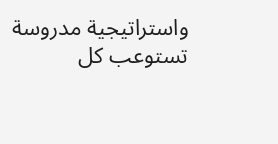واستراتيجية مدروسة تستوعب كل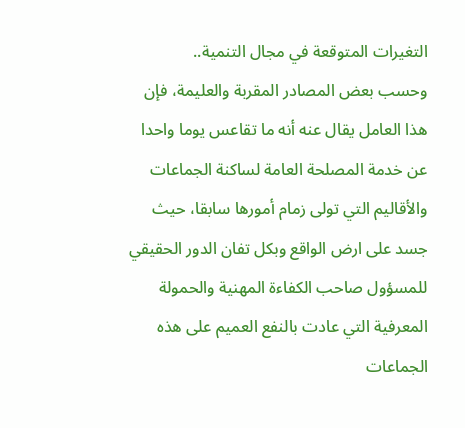التغيرات المتوقعة في مجال التنمية..
وحسب بعض المصادر المقربة والعليمة، فإن هذا العامل يقال عنه أنه ما تقاعس يوما واحدا عن خدمة المصلحة العامة لساكنة الجماعات والأقاليم التي تولى زمام أمورها سابقا، حيث جسد على ارض الواقع وبكل تفان الدور الحقيقي للمسؤول صاحب الكفاءة المهنية والحمولة المعرفية التي عادت بالنفع العميم على هذه الجماعات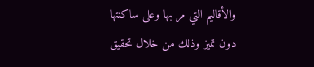والأقاليم التي مر بها وعلى ساكنتها دون تميز وذلك من خلال تحقيق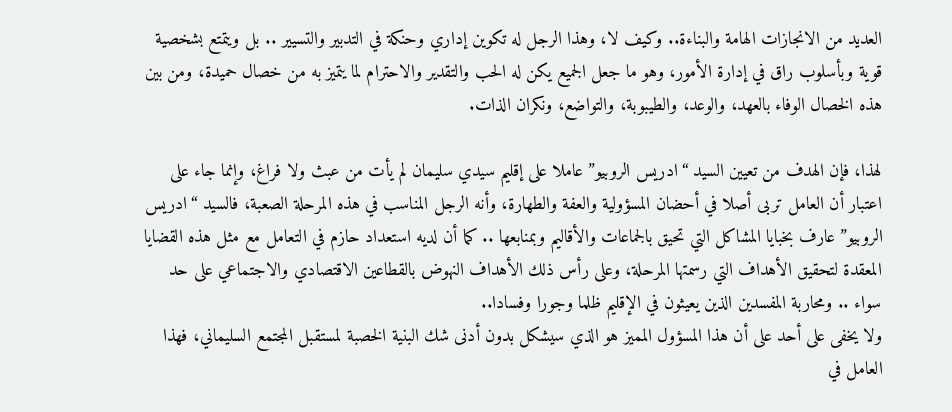العديد من الانجازات الهامة والبناءة.. وكيف لا، وهذا الرجل له تكوين إداري وحنكة في التدبير والتسيير .. بل ويتمتع بشخصية قوية وبأسلوب راق في إدارة الأمور، وهو ما جعل الجميع يكن له الحب والتقدير والاحترام لما يتميز به من خصال حميدة، ومن بين هذه الخصال الوفاء بالعهد، والوعد، والطيبوبة، والتواضع، ونكران الذات.

لهذا، فإن الهدف من تعيين السيد “ادريس الروبيو” عاملا على إقليم سيدي سليمان لم يأت من عبث ولا فراغ، وإنما جاء على اعتبار أن العامل تربى أصلا في أحضان المسؤولية والعفة والطهارة، وأنه الرجل المناسب في هذه المرحلة الصعبة، فالسيد “ادريس الروبيو” عارف بخبايا المشاكل التي تحيق بالجماعات والأقاليم وبمنابعها .. كما أن لديه استعداد حازم في التعامل مع مثل هذه القضايا المعقدة لتحقيق الأهداف التي رسمتها المرحلة، وعلى رأس ذلك الأهداف النهوض بالقطاعين الاقتصادي والاجتماعي على حد سواء .. ومحاربة المفسدين الذين يعيثون في الإقليم ظلما وجورا وفسادا..
ولا يخفى على أحد على أن هذا المسؤول المميز هو الذي سيشكل بدون أدنى شك البنية الخصبة لمستقبل المجتمع السليماني، فهذا العامل في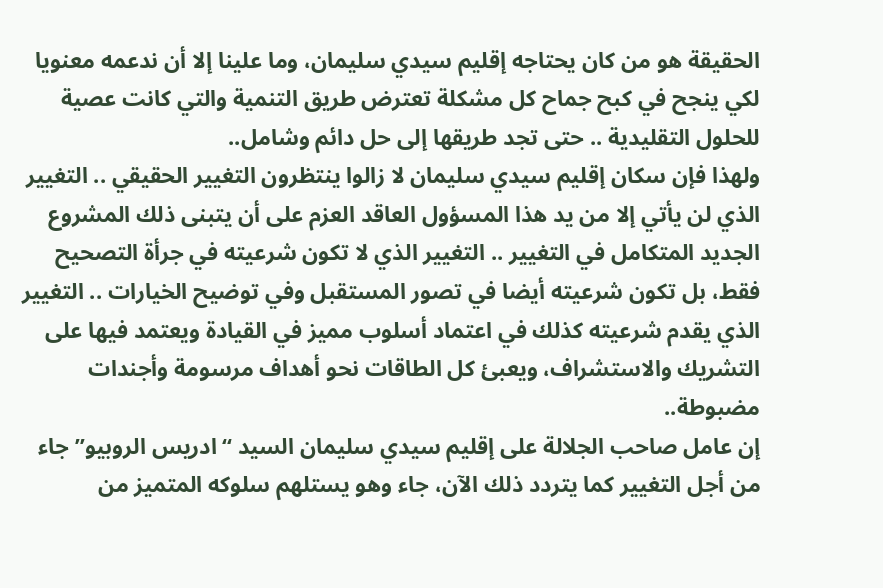الحقيقة هو من كان يحتاجه إقليم سيدي سليمان، وما علينا إلا أن ندعمه معنويا لكي ينجح في كبح جماح كل مشكلة تعترض طريق التنمية والتي كانت عصية للحلول التقليدية .. حتى تجد طريقها إلى حل دائم وشامل..
ولهذا فإن سكان إقليم سيدي سليمان لا زالوا ينتظرون التغيير الحقيقي .. التغيير الذي لن يأتي إلا من يد هذا المسؤول العاقد العزم على أن يتبنى ذلك المشروع الجديد المتكامل في التغيير .. التغيير الذي لا تكون شرعيته في جرأة التصحيح فقط، بل تكون شرعيته أيضا في تصور المستقبل وفي توضيح الخيارات .. التغيير الذي يقدم شرعيته كذلك في اعتماد أسلوب مميز في القيادة ويعتمد فيها على التشريك والاستشراف، ويعبئ كل الطاقات نحو أهداف مرسومة وأجندات مضبوطة..
إن عامل صاحب الجلالة على إقليم سيدي سليمان السيد “ادريس الروبيو” جاء من أجل التغيير كما يتردد ذلك الآن، جاء وهو يستلهم سلوكه المتميز من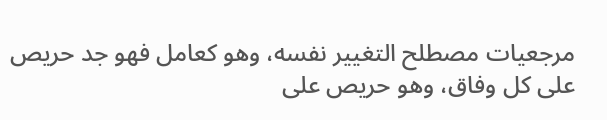مرجعيات مصطلح التغيير نفسه، وهو كعامل فهو جد حريص على كل وفاق، وهو حريص على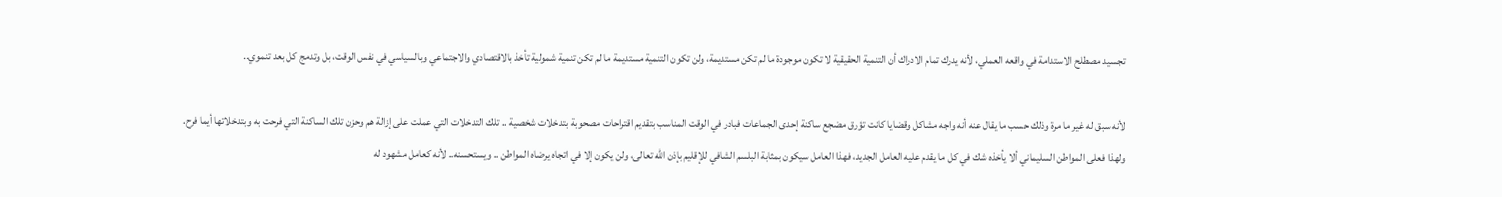تجسيد مصطلح الاستدامة في واقعه العملي، لأنه يدرك تمام الادراك أن التنمية الحقيقية لا تكون موجودة ما لم تكن مستديمة، ولن تكون التنمية مستديمة ما لم تكن تنمية شمولية تأخذ بالاقتصادي والاجتماعي وبالسياسي في نفس الوقت، بل وتدمج كل بعد تنموي..

لأنه سبق له غير ما مرة وذلك حسب ما يقال عنه أنه واجه مشاكل وقضايا كانت تؤرق مضجع ساكنة إحدى الجماعات فبادر في الوقت المناسب بتقديم اقتراحات مصحوبة بتدخلات شخصية .. تلك التدخلات التي عملت على إزالة هم وحزن تلك الساكنة التي فرحت به وبتدخلاتها أيما فرح.
ولهذا فعلى المواطن السليماني ألا يأخذه شك في كل ما يقدم عليه العامل الجديد، فهذا العامل سيكون بمثابة البلسم الشافي للإقليم بإذن الله تعالى، ولن يكون إلا في اتجاه يرضاه المواطن .. ويستحسنه.. لأنه كعامل مشهود له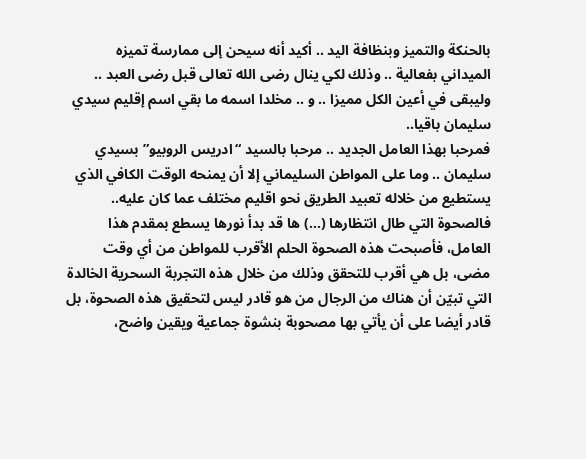بالحنكة والتميز وبنظافة اليد .. أكيد أنه سيحن إلى ممارسة تميزه الميداني بفعالية .. وذلك لكي ينال رضى الله تعالى قبل رضى العبد .. وليبقى في أعين الكل مميزا .. و .. مخلدا اسمه ما بقي اسم إقليم سيدي سليمان باقيا..
فمرحبا بهذا العامل الجديد .. مرحبا بالسيد “ادريس الروبيو” بسيدي سليمان .. وما على المواطن السليماني إلا أن يمنحه الوقت الكافي الذي يستطيع من خلاله تعبيد الطريق نحو اقليم مختلف عما كان عليه..
فالصحوة التي طال انتظارها (…) ها قد بدأ نورها يسطع بمقدم هذا العامل، فأصبحت هذه الصحوة الحلم الأقرب للمواطن من أي وقت مضى، بل هي أقرب للتحقق وذلك من خلال هذه التجربة السحرية الخالدة التي تبيّن أن هناك من الرجال من هو قادر ليس لتحقيق هذه الصحوة، بل قادر أيضا على أن يأتي بها مصحوبة بنشوة جماعية ويقين واضح،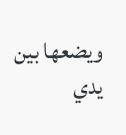ويضعها بين يدي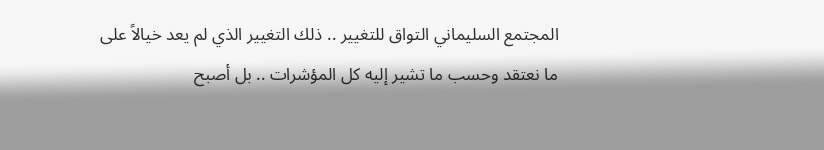المجتمع السليماني التواق للتغيير .. ذلك التغيير الذي لم يعد خيالاً على ما نعتقد وحسب ما تشير إليه كل المؤشرات .. بل أصبح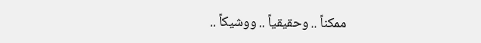ممكناً .. وحقيقياً .. ووشيكاً ..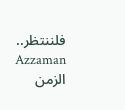فلننتظر..
Azzaman الزمن